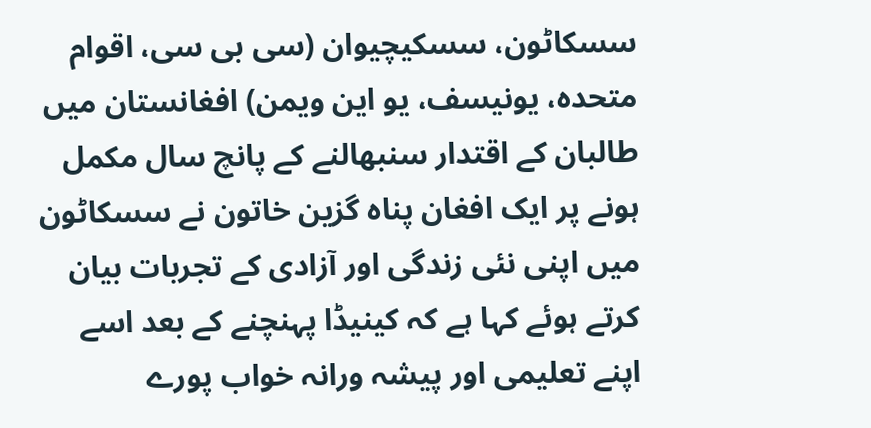سسکاٹون، سسکیچیوان (سی بی سی، اقوام متحدہ، یونیسف، یو این ویمن) افغانستان میں طالبان کے اقتدار سنبھالنے کے پانچ سال مکمل ہونے پر ایک افغان پناہ گزین خاتون نے سسکاٹون میں اپنی نئی زندگی اور آزادی کے تجربات بیان کرتے ہوئے کہا ہے کہ کینیڈا پہنچنے کے بعد اسے اپنے تعلیمی اور پیشہ ورانہ خواب پورے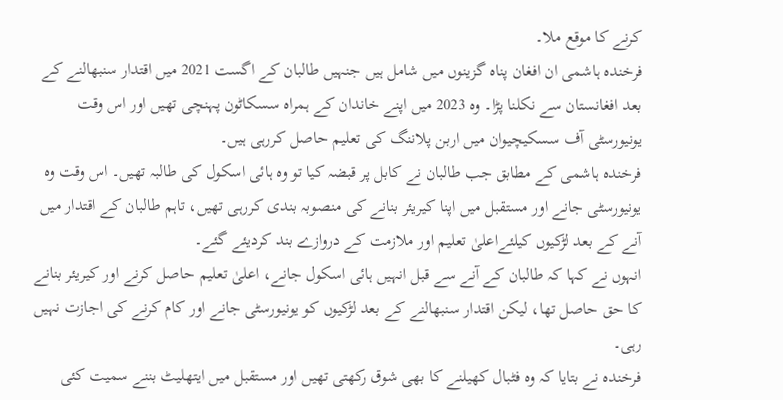کرنے کا موقع ملا۔
فرخندہ ہاشمی ان افغان پناہ گزینوں میں شامل ہیں جنہیں طالبان کے اگست 2021 میں اقتدار سنبھالنے کے بعد افغانستان سے نکلنا پڑا۔ وہ 2023 میں اپنے خاندان کے ہمراہ سسکاٹون پہنچی تھیں اور اس وقت یونیورسٹی آف سسکیچیوان میں اربن پلاننگ کی تعلیم حاصل کررہی ہیں۔
فرخندہ ہاشمی کے مطابق جب طالبان نے کابل پر قبضہ کیا تو وہ ہائی اسکول کی طالبہ تھیں۔ اس وقت وہ یونیورسٹی جانے اور مستقبل میں اپنا کیریئر بنانے کی منصوبہ بندی کررہی تھیں، تاہم طالبان کے اقتدار میں آنے کے بعد لڑکیوں کیلئےاعلیٰ تعلیم اور ملازمت کے دروازے بند کردیئے گئے۔
انہوں نے کہا کہ طالبان کے آنے سے قبل انہیں ہائی اسکول جانے، اعلیٰ تعلیم حاصل کرنے اور کیریئر بنانے کا حق حاصل تھا، لیکن اقتدار سنبھالنے کے بعد لڑکیوں کو یونیورسٹی جانے اور کام کرنے کی اجازت نہیں رہی۔
فرخندہ نے بتایا کہ وہ فٹبال کھیلنے کا بھی شوق رکھتی تھیں اور مستقبل میں ایتھلیٹ بننے سمیت کئی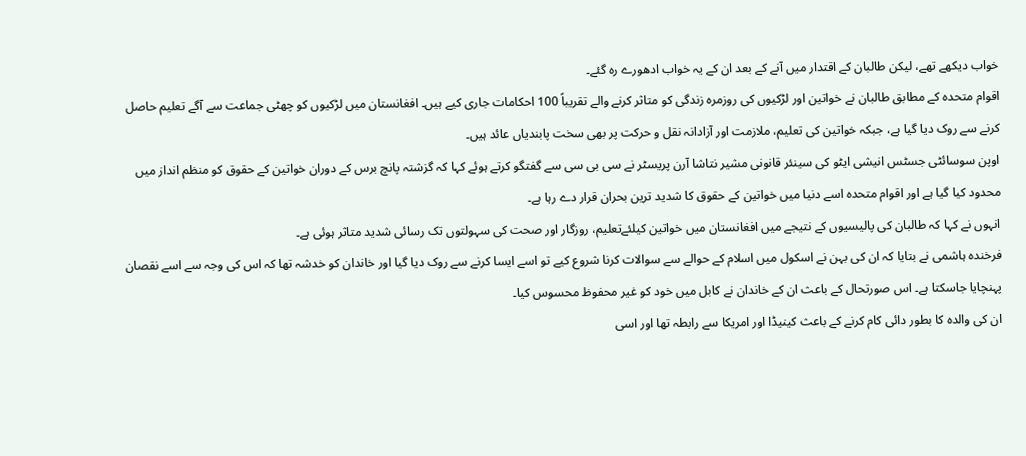خواب دیکھے تھے، لیکن طالبان کے اقتدار میں آنے کے بعد ان کے یہ خواب ادھورے رہ گئے۔
اقوام متحدہ کے مطابق طالبان نے خواتین اور لڑکیوں کی روزمرہ زندگی کو متاثر کرنے والے تقریباً 100 احکامات جاری کیے ہیں۔ افغانستان میں لڑکیوں کو چھٹی جماعت سے آگے تعلیم حاصل کرنے سے روک دیا گیا ہے، جبکہ خواتین کی تعلیم، ملازمت اور آزادانہ نقل و حرکت پر بھی سخت پابندیاں عائد ہیں۔
اوپن سوسائٹی جسٹس انیشی ایٹو کی سینئر قانونی مشیر نتاشا آرن پریسٹر نے سی بی سی سے گفتگو کرتے ہوئے کہا کہ گزشتہ پانچ برس کے دوران خواتین کے حقوق کو منظم انداز میں محدود کیا گیا ہے اور اقوام متحدہ اسے دنیا میں خواتین کے حقوق کا شدید ترین بحران قرار دے رہا ہے۔
انہوں نے کہا کہ طالبان کی پالیسیوں کے نتیجے میں افغانستان میں خواتین کیلئےتعلیم، روزگار اور صحت کی سہولتوں تک رسائی شدید متاثر ہوئی ہے۔
فرخندہ ہاشمی نے بتایا کہ ان کی بہن نے اسکول میں اسلام کے حوالے سے سوالات کرنا شروع کیے تو اسے ایسا کرنے سے روک دیا گیا اور خاندان کو خدشہ تھا کہ اس کی وجہ سے اسے نقصان پہنچایا جاسکتا ہے۔ اس صورتحال کے باعث ان کے خاندان نے کابل میں خود کو غیر محفوظ محسوس کیا۔
ان کی والدہ کا بطور دائی کام کرنے کے باعث کینیڈا اور امریکا سے رابطہ تھا اور اسی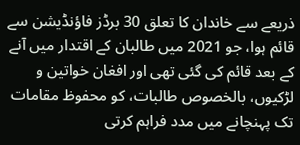ذریعے سے خاندان کا تعلق 30 برڈز فاؤنڈیشن سے قائم ہوا، جو 2021 میں طالبان کے اقتدار میں آنے کے بعد قائم کی گئی تھی اور افغان خواتین و لڑکیوں، بالخصوص طالبات، کو محفوظ مقامات تک پہنچانے میں مدد فراہم کرتی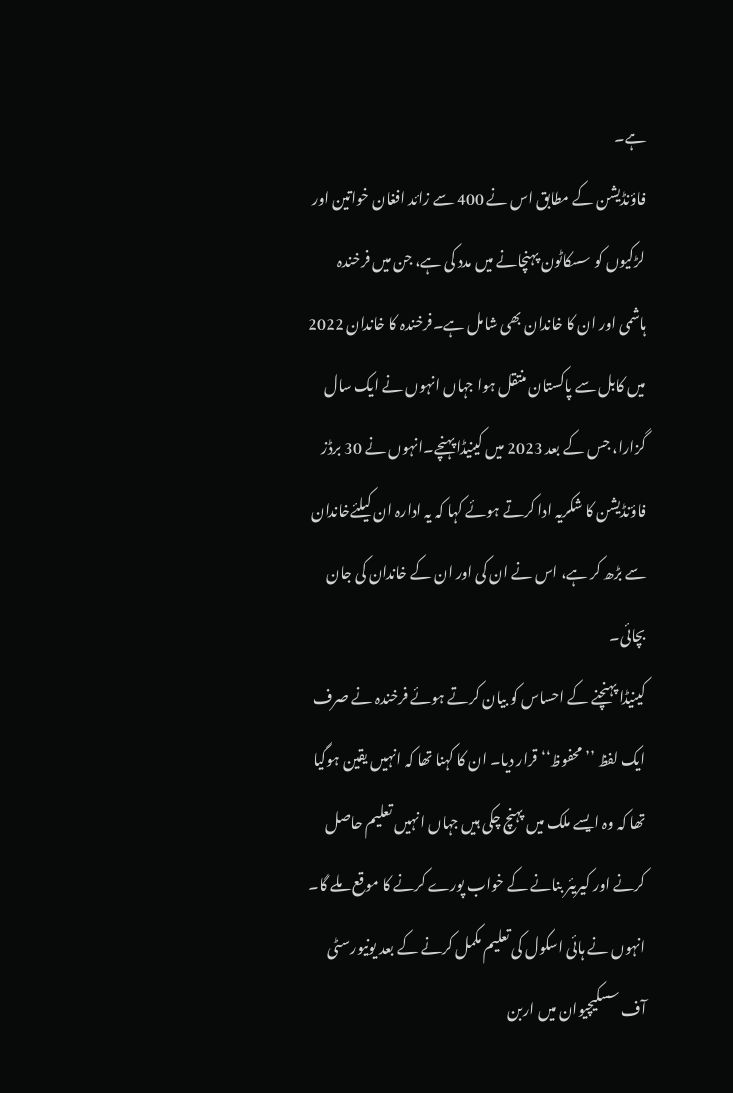ہے۔
فاؤنڈیشن کے مطابق اس نے 400 سے زائد افغان خواتین اور لڑکیوں کو سسکاٹون پہنچانے میں مدد کی ہے، جن میں فرخندہ ہاشمی اور ان کا خاندان بھی شامل ہے۔فرخندہ کا خاندان 2022 میں کابل سے پاکستان منتقل ہوا جہاں انہوں نے ایک سال گزارا، جس کے بعد 2023 میں کینیڈا پہنچے۔انہوں نے 30 برڈز فاؤنڈیشن کا شکریہ ادا کرتے ہوئے کہا کہ یہ ادارہ ان کیلئےخاندان سے بڑھ کر ہے، اس نے ان کی اور ان کے خاندان کی جان بچائی۔
کینیڈا پہنچنے کے احساس کو بیان کرتے ہوئے فرخندہ نے صرف ایک لفظ ’’محفوظ‘‘ قرار دیا۔ ان کا کہنا تھا کہ انہیں یقین ہوگیا تھا کہ وہ ایسے ملک میں پہنچ چکی ہیں جہاں انہیں تعلیم حاصل کرنے اور کیریئر بنانے کے خواب پورے کرنے کا موقع ملے گا۔
انہوں نے ہائی اسکول کی تعلیم مکمل کرنے کے بعد یونیورسٹی آف سسکیچیوان میں اربن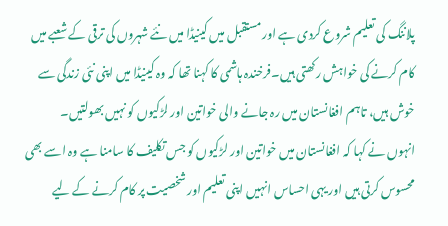پلاننگ کی تعلیم شروع کردی ہے اور مستقبل میں کینیڈا میں نئے شہروں کی ترقی کے شعبے میں کام کرنے کی خواہش رکھتی ہیں۔فرخندہ ہاشمی کا کہنا تھا کہ وہ کینیڈا میں اپنی نئی زندگی سے خوش ہیں، تاہم افغانستان میں رہ جانے والی خواتین اور لڑکیوں کو نہیں بھولتیں۔
انہوں نے کہا کہ افغانستان میں خواتین اور لڑکیوں کو جس تکلیف کا سامنا ہے وہ اسے بھی محسوس کرتی ہیں اور یہی احساس انہیں اپنی تعلیم اور شخصیت پر کام کرنے کے لیے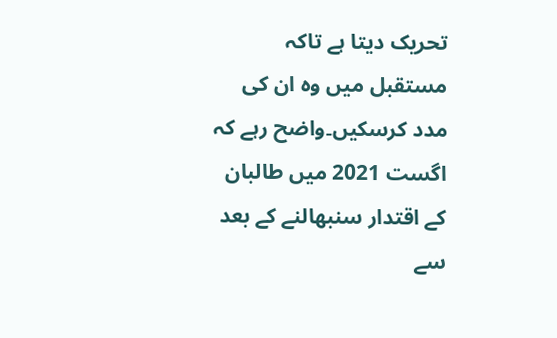تحریک دیتا ہے تاکہ مستقبل میں وہ ان کی مدد کرسکیں۔واضح رہے کہ اگست 2021 میں طالبان کے اقتدار سنبھالنے کے بعد سے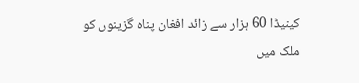کینیڈا 60 ہزار سے زائد افغان پناہ گزینوں کو ملک میں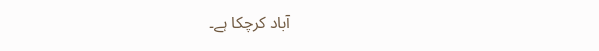آباد کرچکا ہے۔